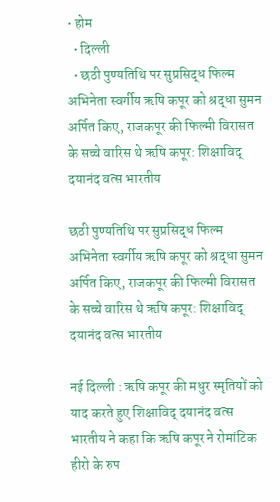• होम
  • दिल्ली
  • छठी पुण्यतिथि पर सुप्रसिद्ध फिल्म अभिनेता स्वर्गीय ऋषि कपूर को श्रद्धा सुमन अर्पित किए, राजकपूर की फिल्मी विरासत के सच्चे वारिस थे ऋषि कपूर: शिक्षाविद् दयानंद वत्स भारतीय

छठी पुण्यतिथि पर सुप्रसिद्ध फिल्म अभिनेता स्वर्गीय ऋषि कपूर को श्रद्धा सुमन अर्पित किए, राजकपूर की फिल्मी विरासत के सच्चे वारिस थे ऋषि कपूर: शिक्षाविद् दयानंद वत्स भारतीय

नई दिल्ली : ऋषि कपूर की मधुर स्मृतियों को याद करते हुए शिक्षाविद् दयानंद वत्स भारतीय ने कहा कि ऋषि कपूर ने रोमांटिक हीरो के रुप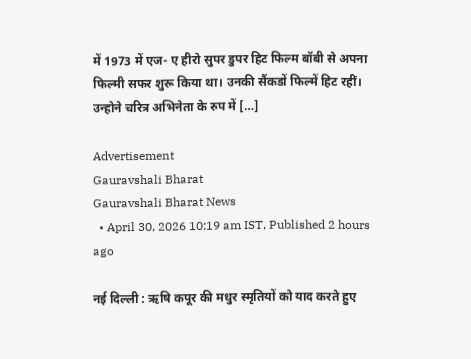में 1973 में एज- ए हीरो सुपर डुपर हिट फिल्म बॉबी से अपना फिल्मी सफर शुरू किया था। उनकी सैंकडों फिल्में हिट रहीं। उन्होने चरित्र अभिनेता के रुप में […]

Advertisement
Gauravshali Bharat
Gauravshali Bharat News
  • April 30, 2026 10:19 am IST, Published 2 hours ago

नई दिल्ली : ऋषि कपूर की मधुर स्मृतियों को याद करते हुए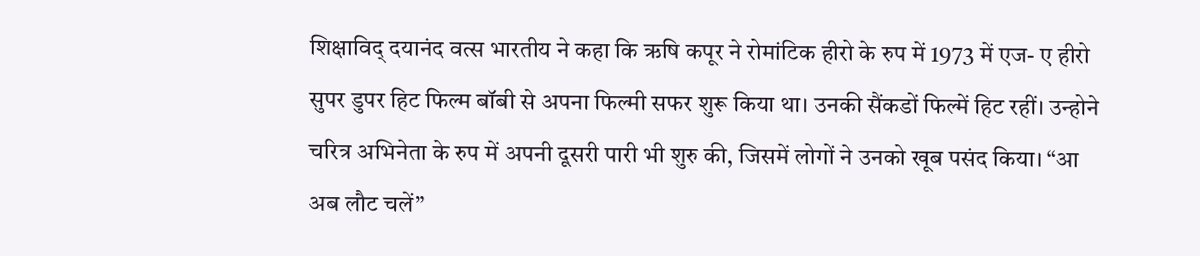शिक्षाविद् दयानंद वत्स भारतीय ने कहा कि ऋषि कपूर ने रोमांटिक हीरो के रुप में 1973 में एज- ए हीरो सुपर डुपर हिट फिल्म बॉबी से अपना फिल्मी सफर शुरू किया था। उनकी सैंकडों फिल्में हिट रहीं। उन्होने चरित्र अभिनेता के रुप में अपनी दूसरी पारी भी शुरु की, जिसमें लोगों ने उनको खूब पसंद किया। “आ अब लौट चलें”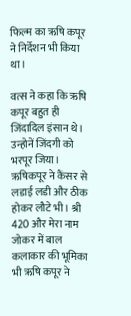फिल्म का ऋषि कपूर ने निर्देशन भी किया था।

वत्स ने कहा कि ऋषि कपूर बहुत ही जिंदादिल इंसान थे। उन्होनें जिंदगी को भरपूर जिया। ऋषिकपूर ने कैंसर से लडाई लडी और ठीक होकर लौटे भी। श्री 420 और मेरा नाम जोकर में बाल कलाकार की भूमिका भी ऋषि कपूर ने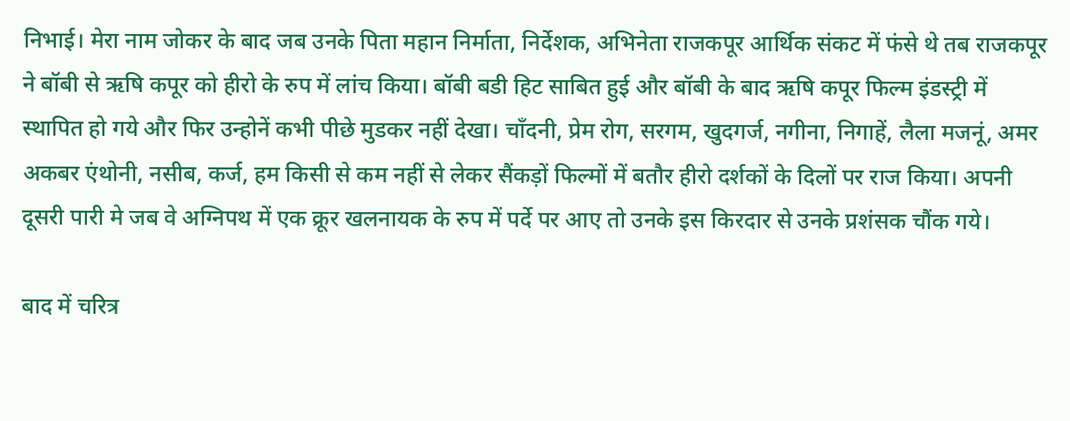निभाई। मेरा नाम जोकर के बाद जब उनके पिता महान निर्माता, निर्देशक, अभिनेता राजकपूर आर्थिक संकट में फंसे थे तब राजकपूर ने बॉबी से ऋषि कपूर को हीरो के रुप में लांच किया। बॉबी बडी हिट साबित हुई और बॉबी के बाद ऋषि कपूर फिल्म इंडस्ट्री में स्थापित हो गये और फिर उन्होनें कभी पीछे मुडकर नहीं देखा। चाँदनी, प्रेम रोग, सरगम, खुदगर्ज, नगीना, निगाहें, लैला मजनूं, अमर अकबर एंथोनी, नसीब, कर्ज, हम किसी से कम नहीं से लेकर सैंकड़ों फिल्मों में बतौर हीरो दर्शकों के दिलों पर राज किया। अपनी दूसरी पारी मे जब वे अग्निपथ में एक क्रूर खलनायक के रुप में पर्दे पर आए तो उनके इस किरदार से उनके प्रशंसक चौंक गये।

बाद में चरित्र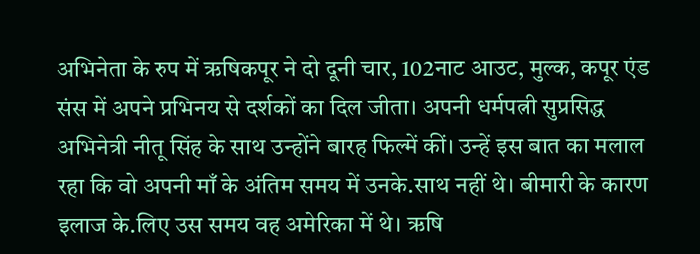अभिनेता के रुप में ऋषिकपूर ने दो दूनी चार, 102नाट आउट, मुल्क, कपूर एंड संस में अपने प्रभिनय से दर्शकों का दिल जीता। अपनी धर्मपत्नी सुप्रसिद्ध अभिनेत्री नीतू सिंह के साथ उन्होंने बारह फिल्में कीं। उन्हें इस बात का मलाल रहा कि वो अपनी माँ के अंतिम समय में उनके.साथ नहीं थे। बीमारी के कारण इलाज के.लिए उस समय वह अमेरिका में थे। ऋषि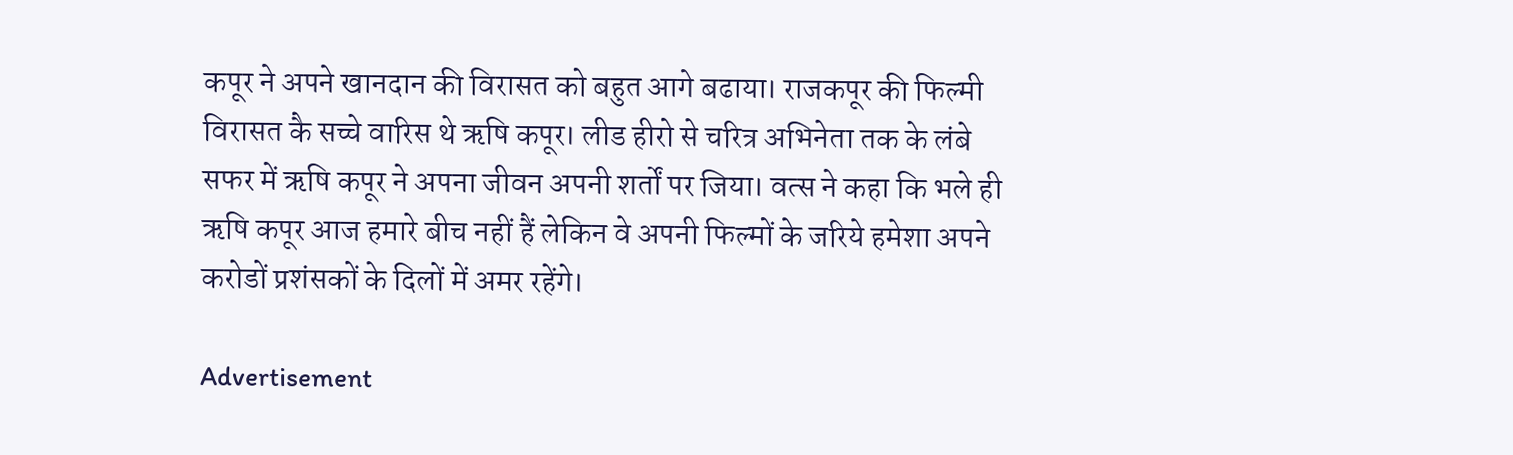कपूर ने अपने खानदान की विरासत को बहुत आगे बढाया। राजकपूर की फिल्मी विरासत कै सच्चे वारिस थे ऋषि कपूर। लीड हीरो से चरित्र अभिनेता तक के लंबे सफर में ऋषि कपूर ने अपना जीवन अपनी शर्तों पर जिया। वत्स ने कहा कि भले ही ऋषि कपूर आज हमारे बीच नहीं हैं लेकिन वे अपनी फिल्मों के जरिये हमेशा अपने करोडों प्रशंसकों के दिलों में अमर रहेंगे।

Advertisement